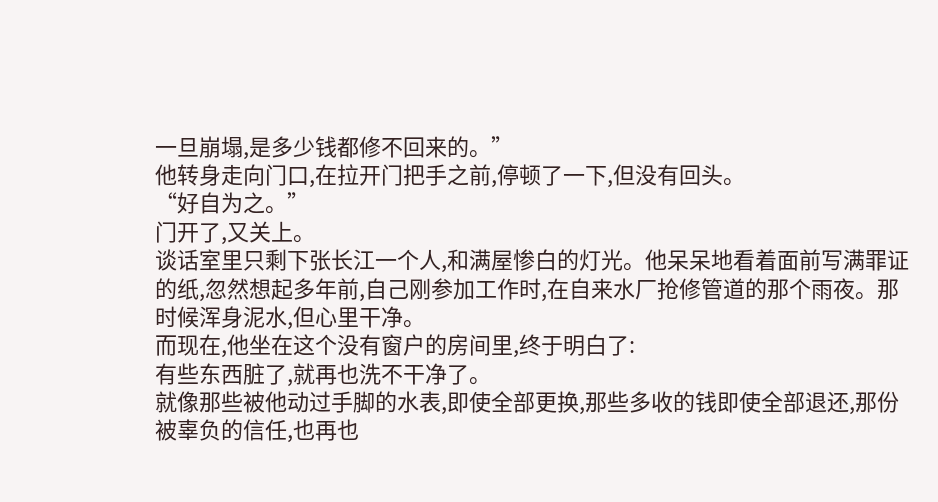一旦崩塌,是多少钱都修不回来的。”
他转身走向门口,在拉开门把手之前,停顿了一下,但没有回头。
“好自为之。”
门开了,又关上。
谈话室里只剩下张长江一个人,和满屋惨白的灯光。他呆呆地看着面前写满罪证的纸,忽然想起多年前,自己刚参加工作时,在自来水厂抢修管道的那个雨夜。那时候浑身泥水,但心里干净。
而现在,他坐在这个没有窗户的房间里,终于明白了:
有些东西脏了,就再也洗不干净了。
就像那些被他动过手脚的水表,即使全部更换,那些多收的钱即使全部退还,那份被辜负的信任,也再也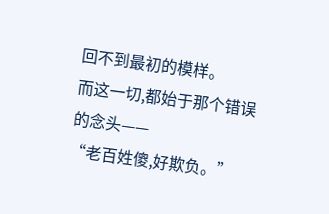回不到最初的模样。
而这一切,都始于那个错误的念头——
“老百姓傻,好欺负。”